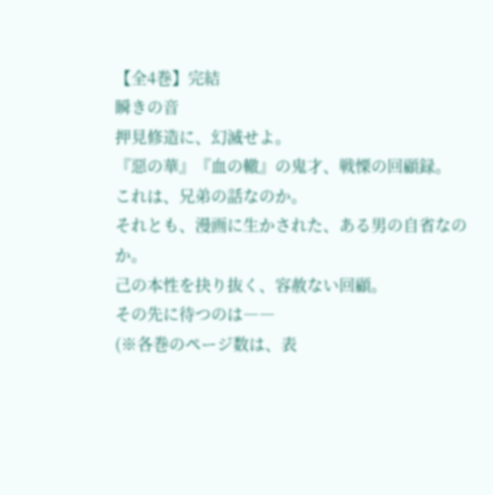【全4巻】完結
瞬きの音
押見修造に、幻滅せよ。
『惡の華』『血の轍』の鬼才、戦慄の回顧録。
これは、兄弟の話なのか。
それとも、漫画に生かされた、ある男の自省なのか。
己の本性を抉り抜く、容赦ない回顧。
その先に待つのは――
(※各巻のページ数は、表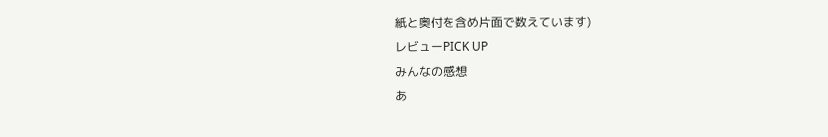紙と奥付を含め片面で数えています)
レビューPICK UP
みんなの感想
あ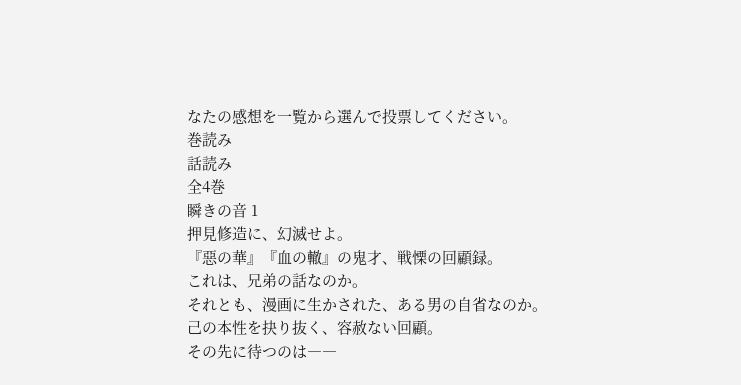なたの感想を一覧から選んで投票してください。
巻読み
話読み
全4巻
瞬きの音 1
押見修造に、幻滅せよ。
『惡の華』『血の轍』の鬼才、戦慄の回顧録。
これは、兄弟の話なのか。
それとも、漫画に生かされた、ある男の自省なのか。
己の本性を抉り抜く、容赦ない回顧。
その先に待つのは――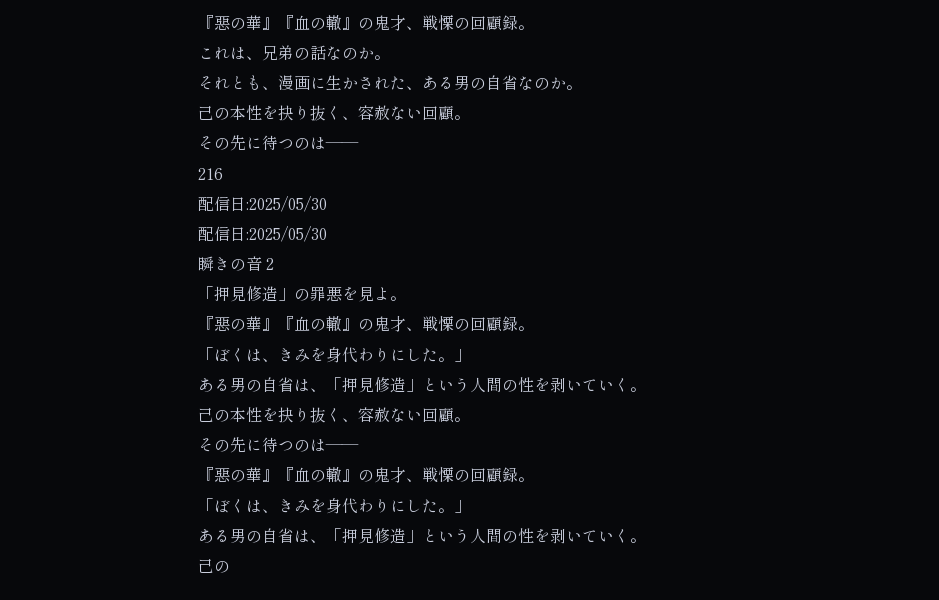『惡の華』『血の轍』の鬼才、戦慄の回顧録。
これは、兄弟の話なのか。
それとも、漫画に生かされた、ある男の自省なのか。
己の本性を抉り抜く、容赦ない回顧。
その先に待つのは――
216
配信日:2025/05/30
配信日:2025/05/30
瞬きの音 2
「押見修造」の罪悪を見よ。
『惡の華』『血の轍』の鬼才、戦慄の回顧録。
「ぼくは、きみを身代わりにした。」
ある男の自省は、「押見修造」という人間の性を剥いていく。
己の本性を抉り抜く、容赦ない回顧。
その先に待つのは――
『惡の華』『血の轍』の鬼才、戦慄の回顧録。
「ぼくは、きみを身代わりにした。」
ある男の自省は、「押見修造」という人間の性を剥いていく。
己の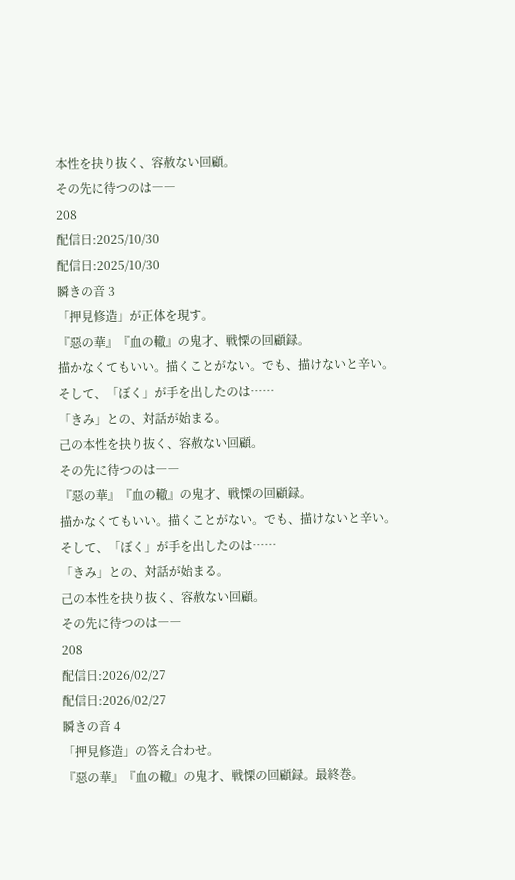本性を抉り抜く、容赦ない回顧。
その先に待つのは――
208
配信日:2025/10/30
配信日:2025/10/30
瞬きの音 3
「押見修造」が正体を現す。
『惡の華』『血の轍』の鬼才、戦慄の回顧録。
描かなくてもいい。描くことがない。でも、描けないと辛い。
そして、「ぼく」が手を出したのは……
「きみ」との、対話が始まる。
己の本性を抉り抜く、容赦ない回顧。
その先に待つのは――
『惡の華』『血の轍』の鬼才、戦慄の回顧録。
描かなくてもいい。描くことがない。でも、描けないと辛い。
そして、「ぼく」が手を出したのは……
「きみ」との、対話が始まる。
己の本性を抉り抜く、容赦ない回顧。
その先に待つのは――
208
配信日:2026/02/27
配信日:2026/02/27
瞬きの音 4
「押見修造」の答え合わせ。
『惡の華』『血の轍』の鬼才、戦慄の回顧録。最終巻。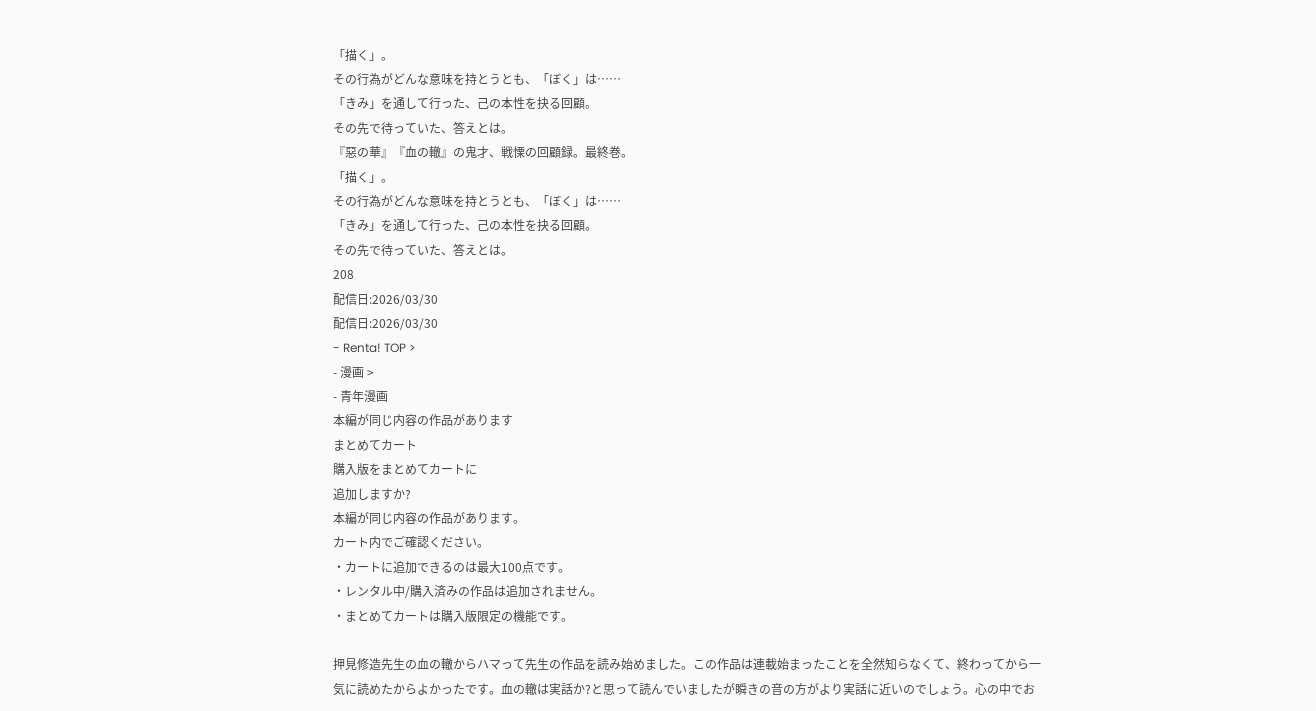「描く」。
その行為がどんな意味を持とうとも、「ぼく」は……
「きみ」を通して行った、己の本性を抉る回顧。
その先で待っていた、答えとは。
『惡の華』『血の轍』の鬼才、戦慄の回顧録。最終巻。
「描く」。
その行為がどんな意味を持とうとも、「ぼく」は……
「きみ」を通して行った、己の本性を抉る回顧。
その先で待っていた、答えとは。
208
配信日:2026/03/30
配信日:2026/03/30
- Renta! TOP >
- 漫画 >
- 青年漫画
本編が同じ内容の作品があります
まとめてカート
購入版をまとめてカートに
追加しますか?
本編が同じ内容の作品があります。
カート内でご確認ください。
・カートに追加できるのは最大100点です。
・レンタル中/購入済みの作品は追加されません。
・まとめてカートは購入版限定の機能です。

押見修造先生の血の轍からハマって先生の作品を読み始めました。この作品は連載始まったことを全然知らなくて、終わってから一気に読めたからよかったです。血の轍は実話か?と思って読んでいましたが瞬きの音の方がより実話に近いのでしょう。心の中でお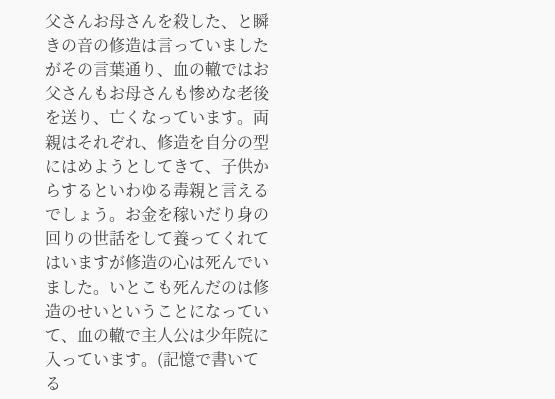父さんお母さんを殺した、と瞬きの音の修造は言っていましたがその言葉通り、血の轍ではお父さんもお母さんも惨めな老後を送り、亡くなっています。両親はそれぞれ、修造を自分の型にはめようとしてきて、子供からするといわゆる毒親と言えるでしょう。お金を稼いだり身の回りの世話をして養ってくれてはいますが修造の心は死んでいました。いとこも死んだのは修造のせいということになっていて、血の轍で主人公は少年院に入っています。(記憶で書いてる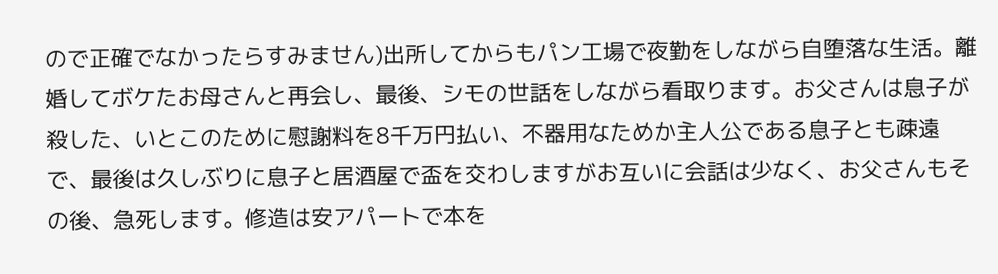ので正確でなかったらすみません)出所してからもパン工場で夜勤をしながら自堕落な生活。離婚してボケたお母さんと再会し、最後、シモの世話をしながら看取ります。お父さんは息子が殺した、いとこのために慰謝料を8千万円払い、不器用なためか主人公である息子とも疎遠で、最後は久しぶりに息子と居酒屋で盃を交わしますがお互いに会話は少なく、お父さんもその後、急死します。修造は安アパートで本を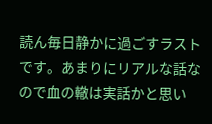読ん毎日静かに過ごすラストです。あまりにリアルな話なので血の轍は実話かと思い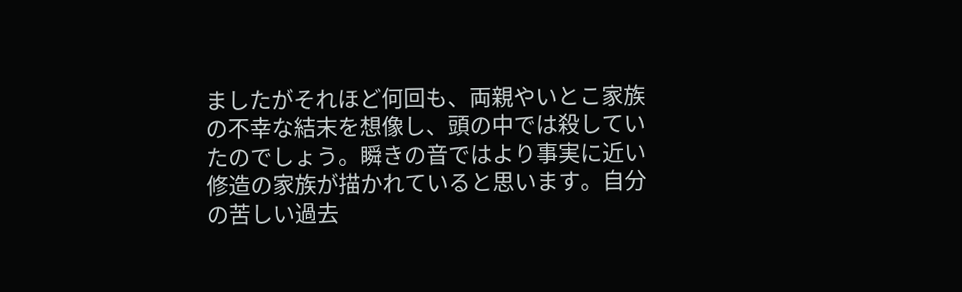ましたがそれほど何回も、両親やいとこ家族の不幸な結末を想像し、頭の中では殺していたのでしょう。瞬きの音ではより事実に近い修造の家族が描かれていると思います。自分の苦しい過去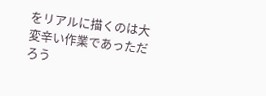をリアルに描くのは大変辛い作業であっただろう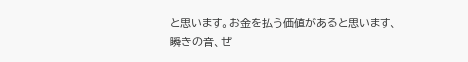と思います。お金を払う価値があると思います、瞬きの音、ぜ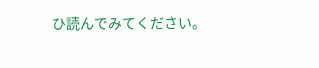ひ読んでみてください。